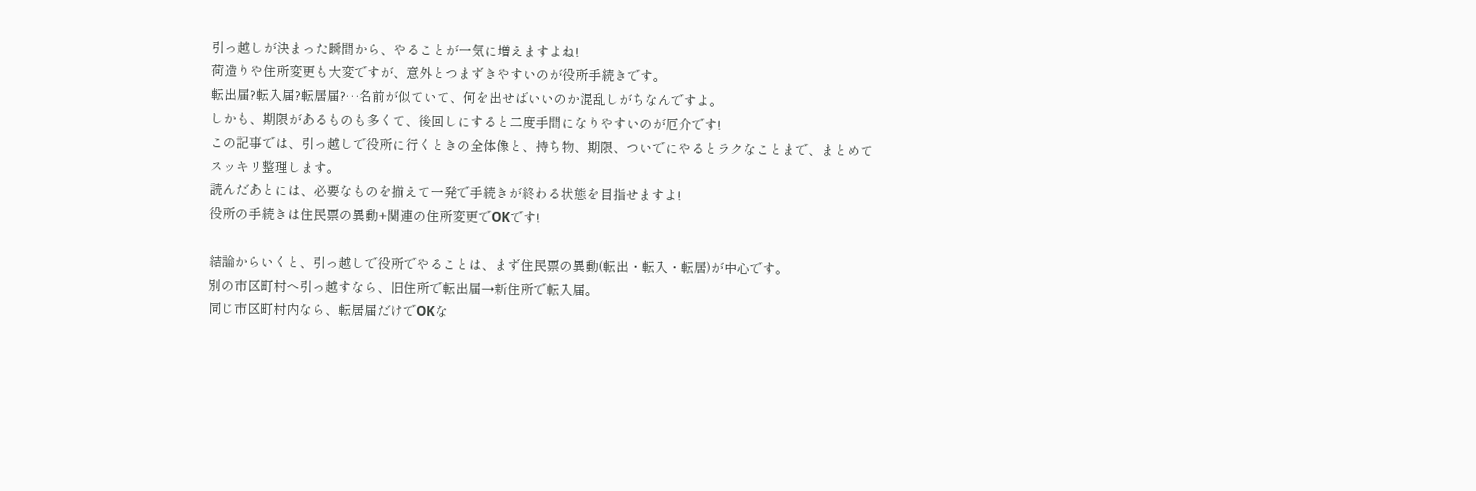引っ越しが決まった瞬間から、やることが一気に増えますよね!
荷造りや住所変更も大変ですが、意外とつまずきやすいのが役所手続きです。
転出届?転入届?転居届?…名前が似ていて、何を出せばいいのか混乱しがちなんですよ。
しかも、期限があるものも多くて、後回しにすると二度手間になりやすいのが厄介です!
この記事では、引っ越しで役所に行くときの全体像と、持ち物、期限、ついでにやるとラクなことまで、まとめてスッキリ整理します。
読んだあとには、必要なものを揃えて一発で手続きが終わる状態を目指せますよ!
役所の手続きは住民票の異動+関連の住所変更でOKです!

結論からいくと、引っ越しで役所でやることは、まず住民票の異動(転出・転入・転居)が中心です。
別の市区町村へ引っ越すなら、旧住所で転出届→新住所で転入届。
同じ市区町村内なら、転居届だけでOKな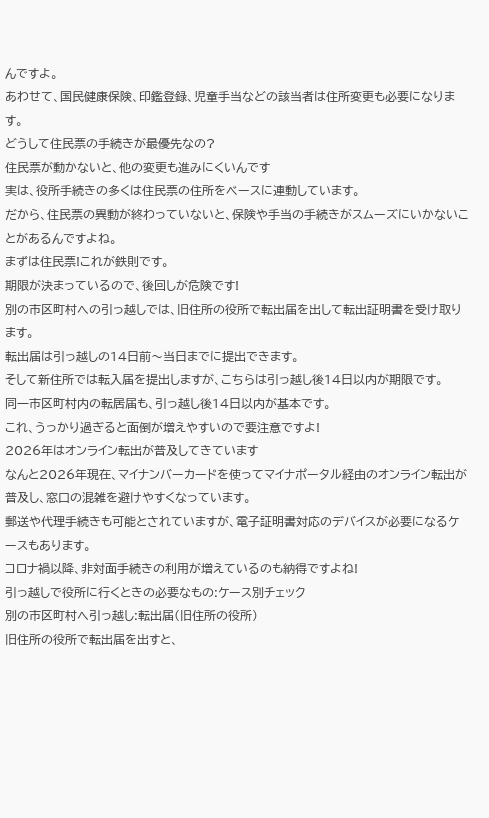んですよ。
あわせて、国民健康保険、印鑑登録、児童手当などの該当者は住所変更も必要になります。
どうして住民票の手続きが最優先なの?
住民票が動かないと、他の変更も進みにくいんです
実は、役所手続きの多くは住民票の住所をベースに連動しています。
だから、住民票の異動が終わっていないと、保険や手当の手続きがスムーズにいかないことがあるんですよね。
まずは住民票!これが鉄則です。
期限が決まっているので、後回しが危険です!
別の市区町村への引っ越しでは、旧住所の役所で転出届を出して転出証明書を受け取ります。
転出届は引っ越しの14日前〜当日までに提出できます。
そして新住所では転入届を提出しますが、こちらは引っ越し後14日以内が期限です。
同一市区町村内の転居届も、引っ越し後14日以内が基本です。
これ、うっかり過ぎると面倒が増えやすいので要注意ですよ!
2026年はオンライン転出が普及してきています
なんと2026年現在、マイナンバーカードを使ってマイナポータル経由のオンライン転出が普及し、窓口の混雑を避けやすくなっています。
郵送や代理手続きも可能とされていますが、電子証明書対応のデバイスが必要になるケースもあります。
コロナ禍以降、非対面手続きの利用が増えているのも納得ですよね!
引っ越しで役所に行くときの必要なもの:ケース別チェック
別の市区町村へ引っ越し:転出届(旧住所の役所)
旧住所の役所で転出届を出すと、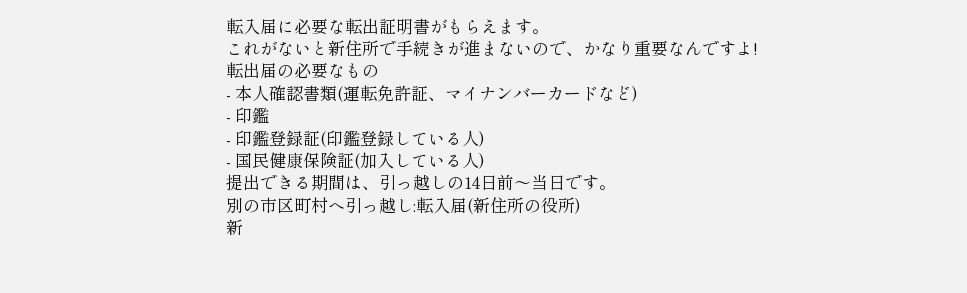転入届に必要な転出証明書がもらえます。
これがないと新住所で手続きが進まないので、かなり重要なんですよ!
転出届の必要なもの
- 本人確認書類(運転免許証、マイナンバーカードなど)
- 印鑑
- 印鑑登録証(印鑑登録している人)
- 国民健康保険証(加入している人)
提出できる期間は、引っ越しの14日前〜当日です。
別の市区町村へ引っ越し:転入届(新住所の役所)
新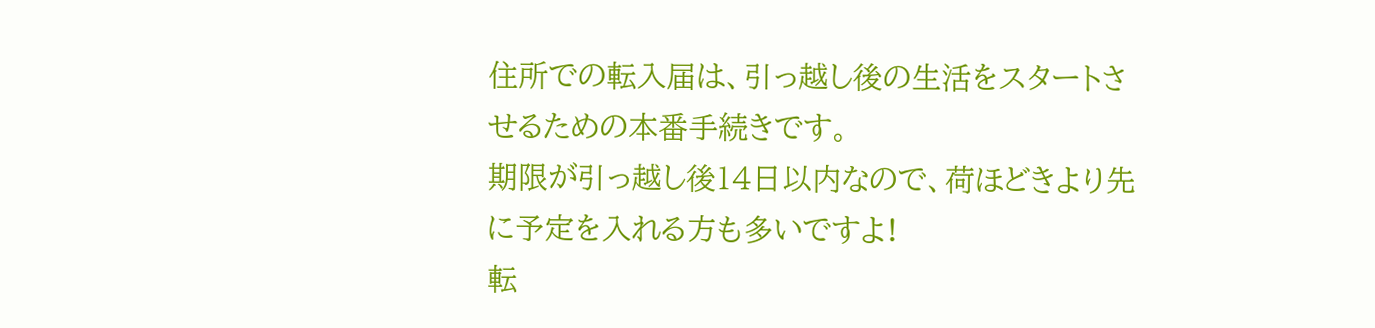住所での転入届は、引っ越し後の生活をスタートさせるための本番手続きです。
期限が引っ越し後14日以内なので、荷ほどきより先に予定を入れる方も多いですよ!
転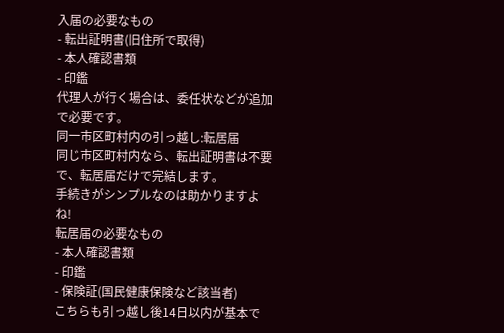入届の必要なもの
- 転出証明書(旧住所で取得)
- 本人確認書類
- 印鑑
代理人が行く場合は、委任状などが追加で必要です。
同一市区町村内の引っ越し:転居届
同じ市区町村内なら、転出証明書は不要で、転居届だけで完結します。
手続きがシンプルなのは助かりますよね!
転居届の必要なもの
- 本人確認書類
- 印鑑
- 保険証(国民健康保険など該当者)
こちらも引っ越し後14日以内が基本で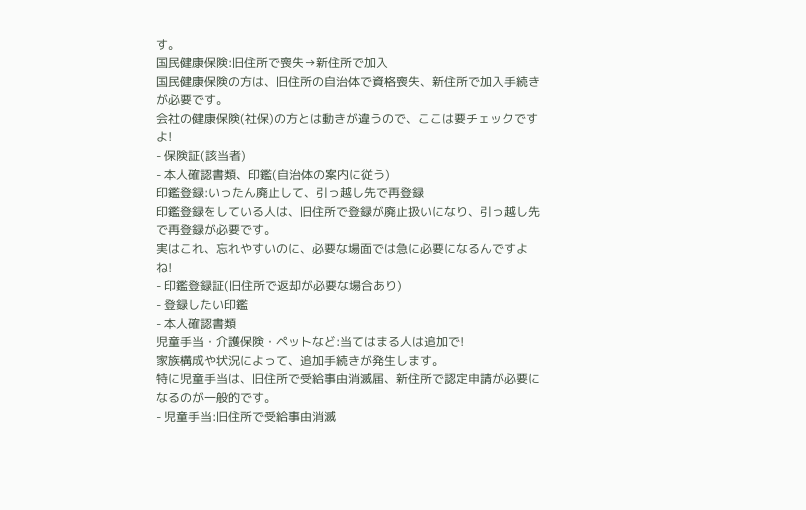す。
国民健康保険:旧住所で喪失→新住所で加入
国民健康保険の方は、旧住所の自治体で資格喪失、新住所で加入手続きが必要です。
会社の健康保険(社保)の方とは動きが違うので、ここは要チェックですよ!
- 保険証(該当者)
- 本人確認書類、印鑑(自治体の案内に従う)
印鑑登録:いったん廃止して、引っ越し先で再登録
印鑑登録をしている人は、旧住所で登録が廃止扱いになり、引っ越し先で再登録が必要です。
実はこれ、忘れやすいのに、必要な場面では急に必要になるんですよね!
- 印鑑登録証(旧住所で返却が必要な場合あり)
- 登録したい印鑑
- 本人確認書類
児童手当・介護保険・ペットなど:当てはまる人は追加で!
家族構成や状況によって、追加手続きが発生します。
特に児童手当は、旧住所で受給事由消滅届、新住所で認定申請が必要になるのが一般的です。
- 児童手当:旧住所で受給事由消滅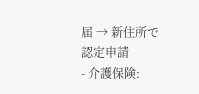届 → 新住所で認定申請
- 介護保険: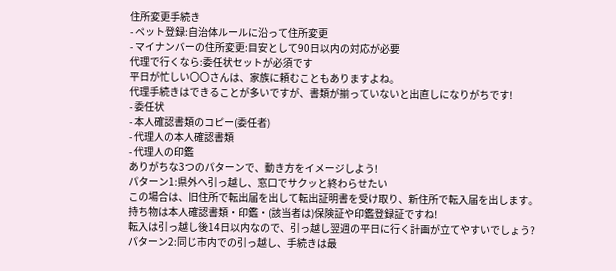住所変更手続き
- ペット登録:自治体ルールに沿って住所変更
- マイナンバーの住所変更:目安として90日以内の対応が必要
代理で行くなら:委任状セットが必須です
平日が忙しい〇〇さんは、家族に頼むこともありますよね。
代理手続きはできることが多いですが、書類が揃っていないと出直しになりがちです!
- 委任状
- 本人確認書類のコピー(委任者)
- 代理人の本人確認書類
- 代理人の印鑑
ありがちな3つのパターンで、動き方をイメージしよう!
パターン1:県外へ引っ越し、窓口でサクッと終わらせたい
この場合は、旧住所で転出届を出して転出証明書を受け取り、新住所で転入届を出します。
持ち物は本人確認書類・印鑑・(該当者は)保険証や印鑑登録証ですね!
転入は引っ越し後14日以内なので、引っ越し翌週の平日に行く計画が立てやすいでしょう?
パターン2:同じ市内での引っ越し、手続きは最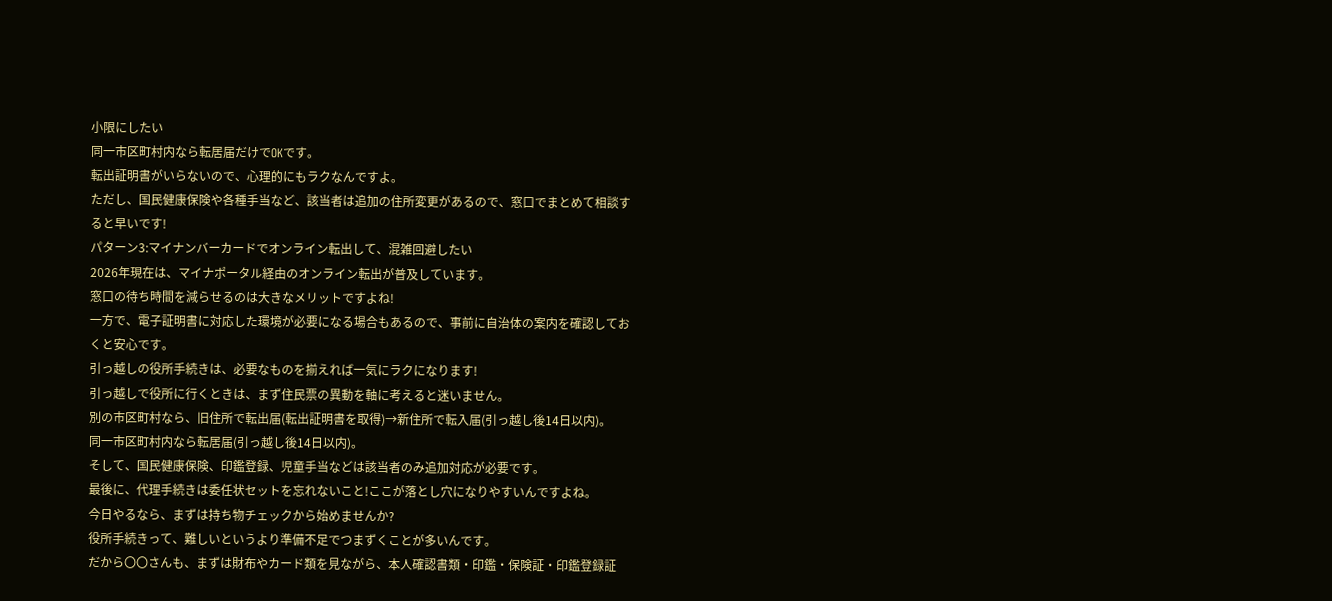小限にしたい
同一市区町村内なら転居届だけでOKです。
転出証明書がいらないので、心理的にもラクなんですよ。
ただし、国民健康保険や各種手当など、該当者は追加の住所変更があるので、窓口でまとめて相談すると早いです!
パターン3:マイナンバーカードでオンライン転出して、混雑回避したい
2026年現在は、マイナポータル経由のオンライン転出が普及しています。
窓口の待ち時間を減らせるのは大きなメリットですよね!
一方で、電子証明書に対応した環境が必要になる場合もあるので、事前に自治体の案内を確認しておくと安心です。
引っ越しの役所手続きは、必要なものを揃えれば一気にラクになります!
引っ越しで役所に行くときは、まず住民票の異動を軸に考えると迷いません。
別の市区町村なら、旧住所で転出届(転出証明書を取得)→新住所で転入届(引っ越し後14日以内)。
同一市区町村内なら転居届(引っ越し後14日以内)。
そして、国民健康保険、印鑑登録、児童手当などは該当者のみ追加対応が必要です。
最後に、代理手続きは委任状セットを忘れないこと!ここが落とし穴になりやすいんですよね。
今日やるなら、まずは持ち物チェックから始めませんか?
役所手続きって、難しいというより準備不足でつまずくことが多いんです。
だから〇〇さんも、まずは財布やカード類を見ながら、本人確認書類・印鑑・保険証・印鑑登録証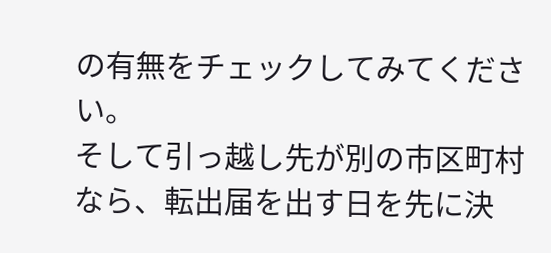の有無をチェックしてみてください。
そして引っ越し先が別の市区町村なら、転出届を出す日を先に決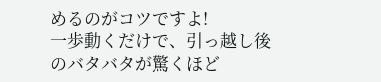めるのがコツですよ!
一歩動くだけで、引っ越し後のバタバタが驚くほど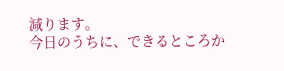減ります。
今日のうちに、できるところか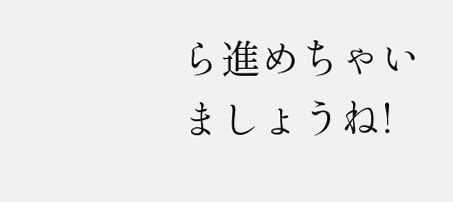ら進めちゃいましょうね!